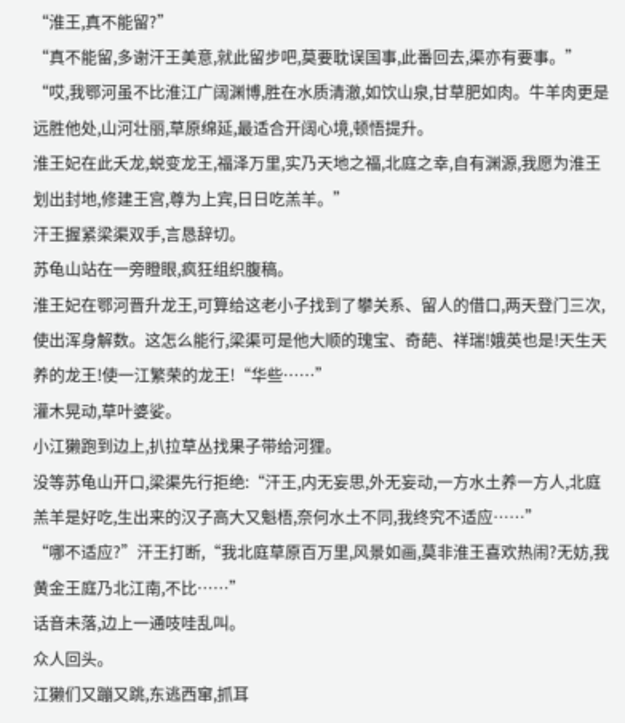“淮王,真不能留?”
“真不能留,多谢汗王美意,就此留步吧,莫要耽误国事,此番回去,渠亦有要事。”
“哎,我鄂河虽不比淮江广阔渊博,胜在水质清澈,如饮山泉,甘草肥如肉。牛羊肉更是远胜他处,山河壮丽,草原绵延,最适合开阔心境,顿悟提升。
淮王妃在此夭龙,蜕变龙王,福泽万里,实乃天地之福,北庭之幸,自有渊源,我愿为淮王划出封地,修建王宫,尊为上宾,日日吃羔羊。”
汗王握紧梁渠双手,言恳辞切。
苏龟山站在一旁瞪眼,疯狂组织腹稿。
淮王妃在鄂河晋升龙王,可算给这老小子找到了攀关系、留人的借口,两天登门三次,使出浑身解数。这怎么能行,梁渠可是他大顺的瑰宝、奇葩、祥瑞!娥英也是!天生天养的龙王!使一江繁荣的龙王!“华些……”
灌木晃动,草叶婆娑。
小江獭跑到边上,扒拉草丛找果子带给河狸。
没等苏龟山开口,梁渠先行拒绝:“汗王,内无妄思,外无妄动,一方水土养一方人,北庭羔羊是好吃,生出来的汉子高大又魁梧,奈何水土不同,我终究不适应……”
“哪不适应?”汗王打断,“我北庭草原百万里,风景如画,莫非淮王喜欢热闹?无妨,我黄金王庭乃北江南,不比……”
话音未落,边上一通吱哇乱叫。
众人回头。
江獭们又蹦又跳,东逃西窜,抓耳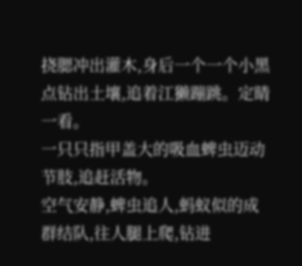挠腮冲出灌木,身后一个一个小黑点钻出土壤,追着江獭蹦跳。定睛一看。
一只只指甲盖大的吸血蜱虫迈动节肢,追赶活物。
空气安静,蜱虫追人,蚂蚁似的成群结队,往人腿上爬,钻进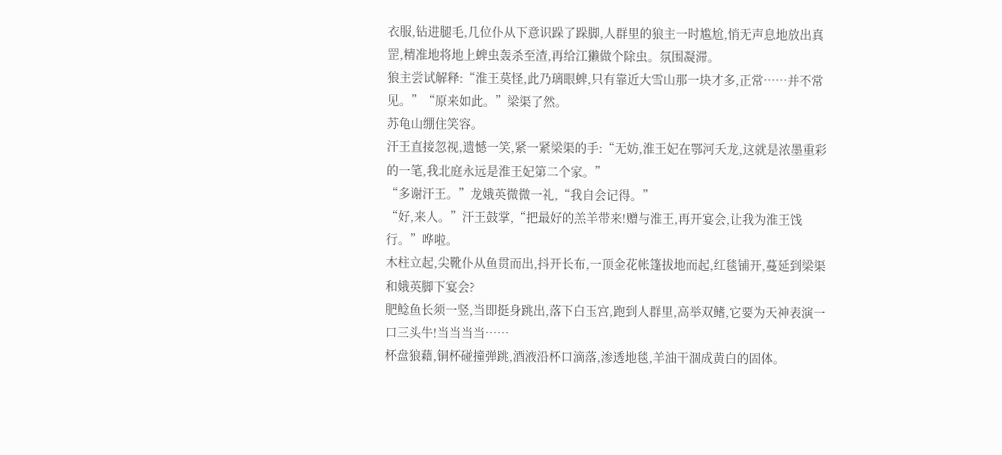衣服,钻进腿毛,几位仆从下意识跺了跺脚,人群里的狼主一时尴尬,悄无声息地放出真罡,精准地将地上蜱虫轰杀至渣,再给江獭做个除虫。氛围凝滞。
狼主尝试解释:“淮王莫怪,此乃璃眼蜱,只有靠近大雪山那一块才多,正常……并不常见。”“原来如此。”梁渠了然。
苏龟山绷住笑容。
汗王直接忽视,遗憾一笑,紧一紧梁渠的手:“无妨,淮王妃在鄂河夭龙,这就是浓墨重彩的一笔,我北庭永远是淮王妃第二个家。”
“多谢汗王。”龙娥英微微一礼,“我自会记得。”
“好,来人。”汗王鼓掌,“把最好的羔羊带来!赠与淮王,再开宴会,让我为淮王饯行。”哗啦。
木柱立起,尖靴仆从鱼贯而出,抖开长布,一顶金花帐篷拔地而起,红毯铺开,蔓延到梁渠和娥英脚下宴会?
肥鲶鱼长须一竖,当即挺身跳出,落下白玉宫,跑到人群里,高举双鳍,它要为天神表演一口三头牛!当当当当……
杯盘狼藉,铜杯碰撞弹跳,酒液沿杯口滴落,渗透地毯,羊油干涸成黄白的固体。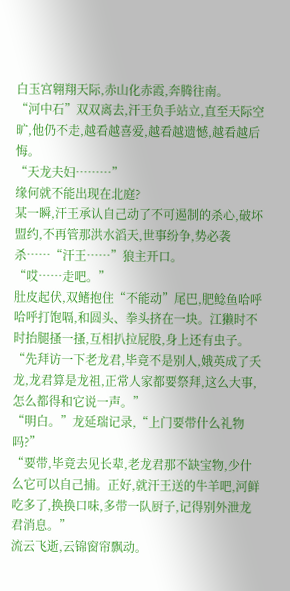白玉宫翱翔天际,赤山化赤霞,奔腾往南。
“河中石”双双离去,汗王负手站立,直至天际空旷,他仍不走,越看越喜爱,越看越遗憾,越看越后悔。
“天龙夫妇………”
缘何就不能出现在北庭?
某一瞬,汗王承认自己动了不可遏制的杀心,破坏盟约,不再管那洪水滔天,世事纷争,势必袭杀……“汗王……”狼主开口。
“哎……走吧。”
肚皮起伏,双鳍抱住“不能动”尾巴,肥鲶鱼哈呼哈呼打饱嗝,和圆头、拳头挤在一块。江獭时不时抬腿搔一搔,互相扒拉屁股,身上还有虫子。
“先拜访一下老龙君,毕竟不是别人,娥英成了夭龙,龙君算是龙祖,正常人家都要祭拜,这么大事,怎么都得和它说一声。”
“明白。”龙延瑞记录,“上门要带什么礼物吗?”
“要带,毕竟去见长辈,老龙君那不缺宝物,少什么它可以自己捕。正好,就汗王送的牛羊吧,河鲜吃多了,换换口味,多带一队厨子,记得别外泄龙君消息。”
流云飞逝,云锦窗帘飘动。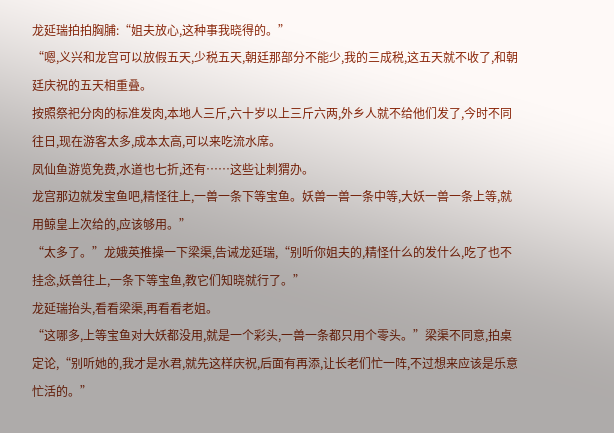龙延瑞拍拍胸脯:“姐夫放心,这种事我晓得的。”
“嗯,义兴和龙宫可以放假五天,少税五天,朝廷那部分不能少,我的三成税,这五天就不收了,和朝廷庆祝的五天相重叠。
按照祭祀分肉的标准发肉,本地人三斤,六十岁以上三斤六两,外乡人就不给他们发了,今时不同往日,现在游客太多,成本太高,可以来吃流水席。
凤仙鱼游览免费,水道也七折,还有……这些让刺猬办。
龙宫那边就发宝鱼吧,精怪往上,一兽一条下等宝鱼。妖兽一兽一条中等,大妖一兽一条上等,就用鲸皇上次给的,应该够用。”
“太多了。”龙娥英推操一下梁渠,告诫龙延瑞,“别听你姐夫的,精怪什么的发什么,吃了也不挂念,妖兽往上,一条下等宝鱼,教它们知晓就行了。”
龙延瑞抬头,看看梁渠,再看看老姐。
“这哪多,上等宝鱼对大妖都没用,就是一个彩头,一兽一条都只用个零头。”梁渠不同意,拍桌定论,“别听她的,我才是水君,就先这样庆祝,后面有再添,让长老们忙一阵,不过想来应该是乐意忙活的。”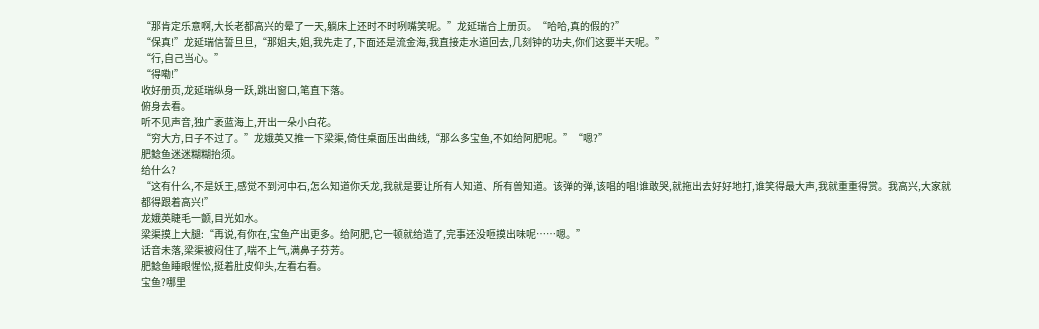“那肯定乐意啊,大长老都高兴的晕了一天,躺床上还时不时咧嘴笑呢。”龙延瑞合上册页。“哈哈,真的假的?”
“保真!”龙延瑞信誓旦旦,“那姐夫,姐,我先走了,下面还是流金海,我直接走水道回去,几刻钟的功夫,你们这要半天呢。”
“行,自己当心。”
“得嘞!”
收好册页,龙延瑞纵身一跃,跳出窗口,笔直下落。
俯身去看。
听不见声音,独广袤蓝海上,开出一朵小白花。
“穷大方,日子不过了。”龙娥英又推一下梁渠,倚住桌面压出曲线,“那么多宝鱼,不如给阿肥呢。”“嗯?”
肥鲶鱼迷迷糊糊抬须。
给什么?
“这有什么,不是妖王,感觉不到河中石,怎么知道你夭龙,我就是要让所有人知道、所有兽知道。该弹的弹,该唱的唱!谁敢哭,就拖出去好好地打,谁笑得最大声,我就重重得赏。我高兴,大家就都得跟着高兴!”
龙娥英睫毛一颤,目光如水。
梁渠摸上大腿:“再说,有你在,宝鱼产出更多。给阿肥,它一顿就给造了,完事还没咂摸出味呢……嗯。”
话音未落,梁渠被闷住了,喘不上气,满鼻子芬芳。
肥鲶鱼睡眼惺忪,挺着肚皮仰头,左看右看。
宝鱼?哪里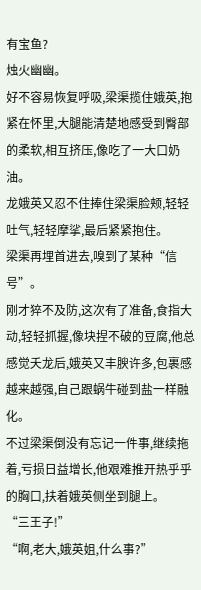有宝鱼?
烛火幽幽。
好不容易恢复呼吸,梁渠揽住娥英,抱紧在怀里,大腿能清楚地感受到臀部的柔软,相互挤压,像吃了一大口奶油。
龙娥英又忍不住捧住梁渠脸颊,轻轻吐气,轻轻摩挲,最后紧紧抱住。
梁渠再埋首进去,嗅到了某种“信号”。
刚才猝不及防,这次有了准备,食指大动,轻轻抓握,像块捏不破的豆腐,他总感觉夭龙后,娥英又丰腴许多,包裹感越来越强,自己跟蜗牛碰到盐一样融化。
不过梁渠倒没有忘记一件事,继续拖着,亏损日益增长,他艰难推开热乎乎的胸口,扶着娥英侧坐到腿上。
“三王子!”
“啊,老大,娥英姐,什么事?”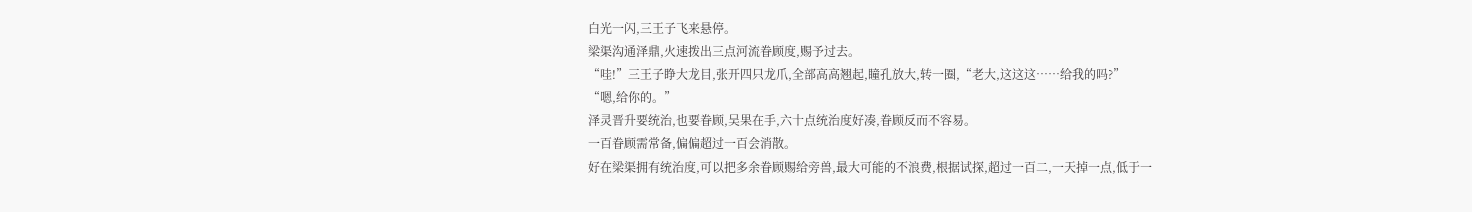白光一闪,三王子飞来悬停。
梁渠沟通泽鼎,火速拨出三点河流眷顾度,赐予过去。
“哇!”三王子睁大龙目,张开四只龙爪,全部高高翘起,瞳孔放大,转一圈,“老大,这这这……给我的吗?”
“嗯,给你的。”
泽灵晋升要统治,也要眷顾,吴果在手,六十点统治度好凑,眷顾反而不容易。
一百眷顾需常备,偏偏超过一百会消散。
好在梁渠拥有统治度,可以把多余眷顾赐给旁兽,最大可能的不浪费,根据试探,超过一百二,一天掉一点,低于一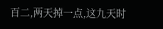百二,两天掉一点,这九天时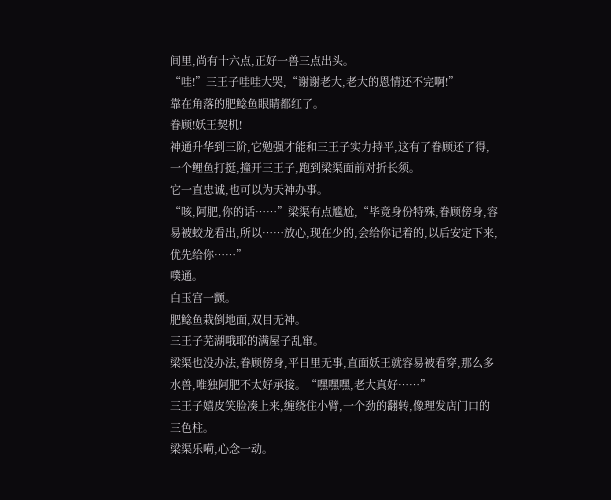间里,尚有十六点,正好一兽三点出头。
“哇!”三王子哇哇大哭,“谢谢老大,老大的恩情还不完啊!”
靠在角落的肥鲶鱼眼睛都红了。
眷顾!妖王契机!
神通升华到三阶,它勉强才能和三王子实力持平,这有了眷顾还了得,一个鲤鱼打挺,撞开三王子,跑到梁渠面前对折长须。
它一直忠诚,也可以为天神办事。
“咳,阿肥,你的话……”梁渠有点尴尬,“毕竟身份特殊,眷顾傍身,容易被蛟龙看出,所以……放心,现在少的,会给你记着的,以后安定下来,优先给你……”
噗通。
白玉宫一颤。
肥鲶鱼栽倒地面,双目无神。
三王子芜湖哦耶的满屋子乱窜。
梁渠也没办法,眷顾傍身,平日里无事,直面妖王就容易被看穿,那么多水兽,唯独阿肥不太好承接。“嘿嘿嘿,老大真好……”
三王子嬉皮笑脸凑上来,缠绕住小臂,一个劲的翻转,像理发店门口的三色柱。
梁渠乐嗬,心念一动。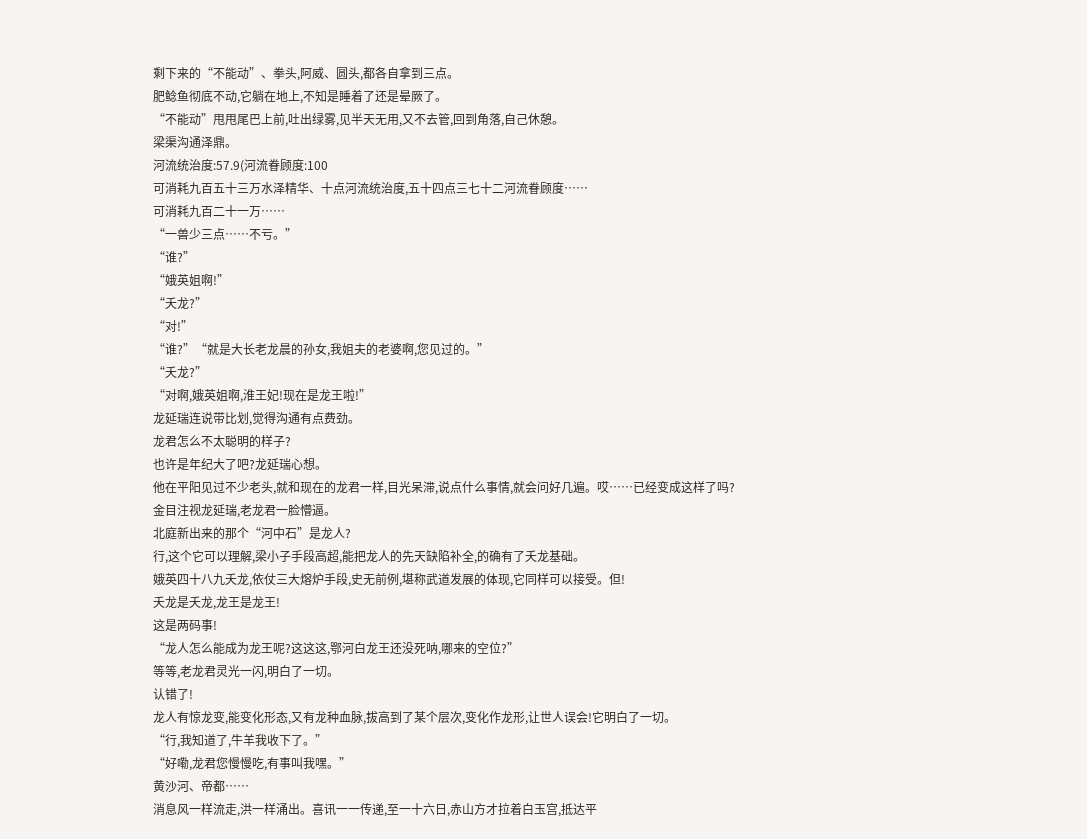剩下来的“不能动”、拳头,阿威、圆头,都各自拿到三点。
肥鲶鱼彻底不动,它躺在地上,不知是睡着了还是晕厥了。
“不能动”甩甩尾巴上前,吐出绿雾,见半天无用,又不去管,回到角落,自己休憩。
梁渠沟通泽鼎。
河流统治度:57.9(河流眷顾度:100
可消耗九百五十三万水泽精华、十点河流统治度,五十四点三七十二河流眷顾度……
可消耗九百二十一万……
“一兽少三点……不亏。”
“谁?”
“娥英姐啊!”
“夭龙?”
“对!”
“谁?”“就是大长老龙晨的孙女,我姐夫的老婆啊,您见过的。”
“夭龙?”
“对啊,娥英姐啊,淮王妃!现在是龙王啦!”
龙延瑞连说带比划,觉得沟通有点费劲。
龙君怎么不太聪明的样子?
也许是年纪大了吧?龙延瑞心想。
他在平阳见过不少老头,就和现在的龙君一样,目光呆滞,说点什么事情,就会问好几遍。哎……已经变成这样了吗?
金目注视龙延瑞,老龙君一脸懵逼。
北庭新出来的那个“河中石”是龙人?
行,这个它可以理解,梁小子手段高超,能把龙人的先天缺陷补全,的确有了夭龙基础。
娥英四十八九夭龙,依仗三大熔炉手段,史无前例,堪称武道发展的体现,它同样可以接受。但!
夭龙是夭龙,龙王是龙王!
这是两码事!
“龙人怎么能成为龙王呢?这这这,鄂河白龙王还没死呐,哪来的空位?”
等等,老龙君灵光一闪,明白了一切。
认错了!
龙人有惊龙变,能变化形态,又有龙种血脉,拔高到了某个层次,变化作龙形,让世人误会!它明白了一切。
“行,我知道了,牛羊我收下了。”
“好嘞,龙君您慢慢吃,有事叫我嘿。”
黄沙河、帝都……
消息风一样流走,洪一样涌出。喜讯一一传递,至一十六日,赤山方才拉着白玉宫,抵达平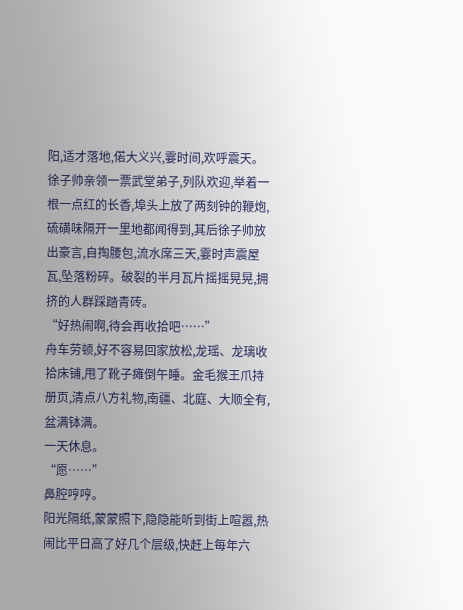阳,适才落地,偌大义兴,霎时间,欢呼震天。
徐子帅亲领一票武堂弟子,列队欢迎,举着一根一点红的长香,埠头上放了两刻钟的鞭炮,硫磺味隔开一里地都闻得到,其后徐子帅放出豪言,自掏腰包,流水席三天,霎时声震屋瓦,坠落粉碎。破裂的半月瓦片摇摇晃晃,拥挤的人群踩踏青砖。
“好热闹啊,待会再收拾吧……”
舟车劳顿,好不容易回家放松,龙瑶、龙璃收拾床铺,甩了靴子瘫倒午睡。金毛猴王爪持册页,清点八方礼物,南疆、北庭、大顺全有,盆满钵满。
一天休息。
“愿……”
鼻腔哼哼。
阳光隔纸,蒙蒙照下,隐隐能听到街上喧嚣,热闹比平日高了好几个层级,快赶上每年六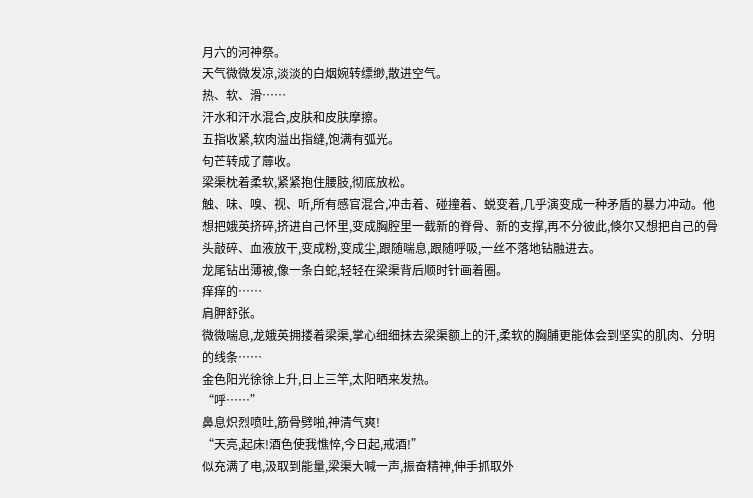月六的河神祭。
天气微微发凉,淡淡的白烟婉转缥缈,散进空气。
热、软、滑……
汗水和汗水混合,皮肤和皮肤摩擦。
五指收紧,软肉溢出指缝,饱满有弧光。
句芒转成了蓐收。
梁渠枕着柔软,紧紧抱住腰肢,彻底放松。
触、味、嗅、视、听,所有感官混合,冲击着、碰撞着、蜕变着,几乎演变成一种矛盾的暴力冲动。他想把娥英挤碎,挤进自己怀里,变成胸腔里一截新的脊骨、新的支撑,再不分彼此,倏尔又想把自己的骨头敲碎、血液放干,变成粉,变成尘,跟随喘息,跟随呼吸,一丝不落地钻融进去。
龙尾钻出薄被,像一条白蛇,轻轻在梁渠背后顺时针画着圈。
痒痒的……
肩胛舒张。
微微喘息,龙娥英拥搂着梁渠,掌心细细抹去梁渠额上的汗,柔软的胸脯更能体会到坚实的肌肉、分明的线条……
金色阳光徐徐上升,日上三竿,太阳晒来发热。
“呼……”
鼻息炽烈喷吐,筋骨劈啪,神清气爽!
“天亮,起床!酒色使我憔悴,今日起,戒酒!”
似充满了电,汲取到能量,梁渠大喊一声,振奋精神,伸手抓取外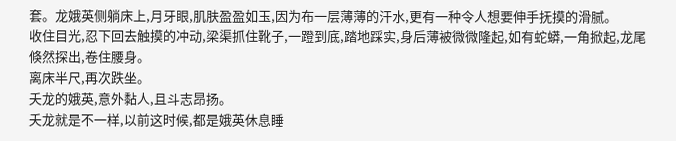套。龙娥英侧躺床上,月牙眼,肌肤盈盈如玉,因为布一层薄薄的汗水,更有一种令人想要伸手抚摸的滑腻。
收住目光,忍下回去触摸的冲动,梁渠抓住靴子,一蹬到底,踏地踩实,身后薄被微微隆起,如有蛇蟒,一角掀起,龙尾倏然探出,卷住腰身。
离床半尺,再次跌坐。
夭龙的娥英,意外黏人,且斗志昂扬。
夭龙就是不一样,以前这时候,都是娥英休息睡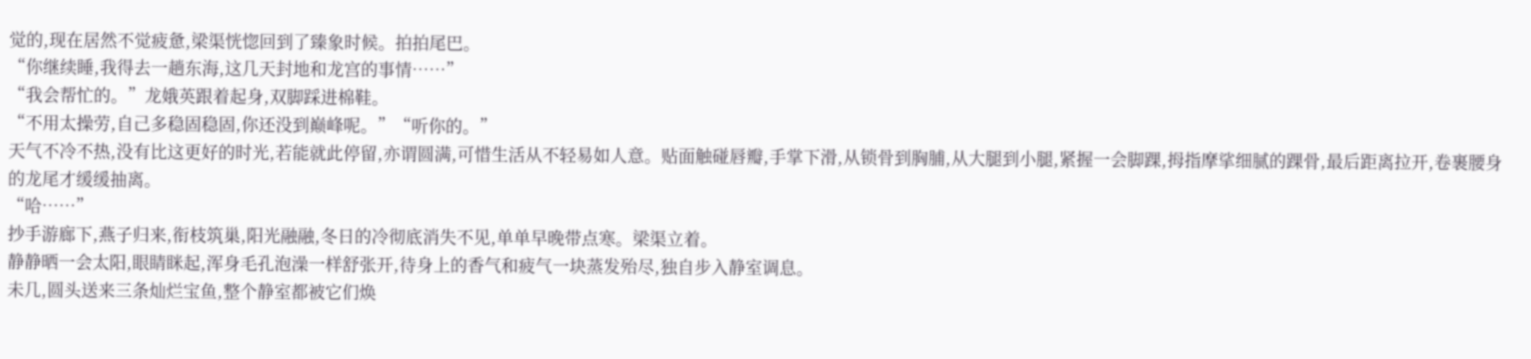觉的,现在居然不觉疲惫,梁渠恍惚回到了臻象时候。拍拍尾巴。
“你继续睡,我得去一趟东海,这几天封地和龙宫的事情……”
“我会帮忙的。”龙娥英跟着起身,双脚踩进棉鞋。
“不用太操劳,自己多稳固稳固,你还没到巅峰呢。”“听你的。”
天气不冷不热,没有比这更好的时光,若能就此停留,亦谓圆满,可惜生活从不轻易如人意。贴面触碰唇瓣,手掌下滑,从锁骨到胸脯,从大腿到小腿,紧握一会脚踝,拇指摩挲细腻的踝骨,最后距离拉开,卷裹腰身的龙尾才缓缓抽离。
“哈……”
抄手游廊下,燕子归来,衔枝筑巢,阳光融融,冬日的冷彻底消失不见,单单早晚带点寒。梁渠立着。
静静晒一会太阳,眼睛眯起,浑身毛孔泡澡一样舒张开,待身上的香气和疲气一块蒸发殆尽,独自步入静室调息。
未几,圆头送来三条灿烂宝鱼,整个静室都被它们焕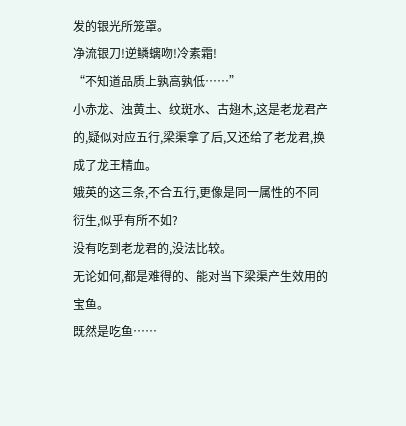发的银光所笼罩。
净流银刀!逆鳞螭吻!冷素霜!
“不知道品质上孰高孰低……”
小赤龙、浊黄土、纹斑水、古翅木,这是老龙君产的,疑似对应五行,梁渠拿了后,又还给了老龙君,换成了龙王精血。
娥英的这三条,不合五行,更像是同一属性的不同衍生,似乎有所不如?
没有吃到老龙君的,没法比较。
无论如何,都是难得的、能对当下梁渠产生效用的宝鱼。
既然是吃鱼……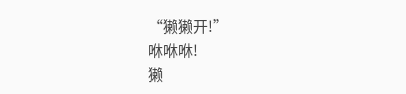“獭獭开!”
咻咻咻!
獭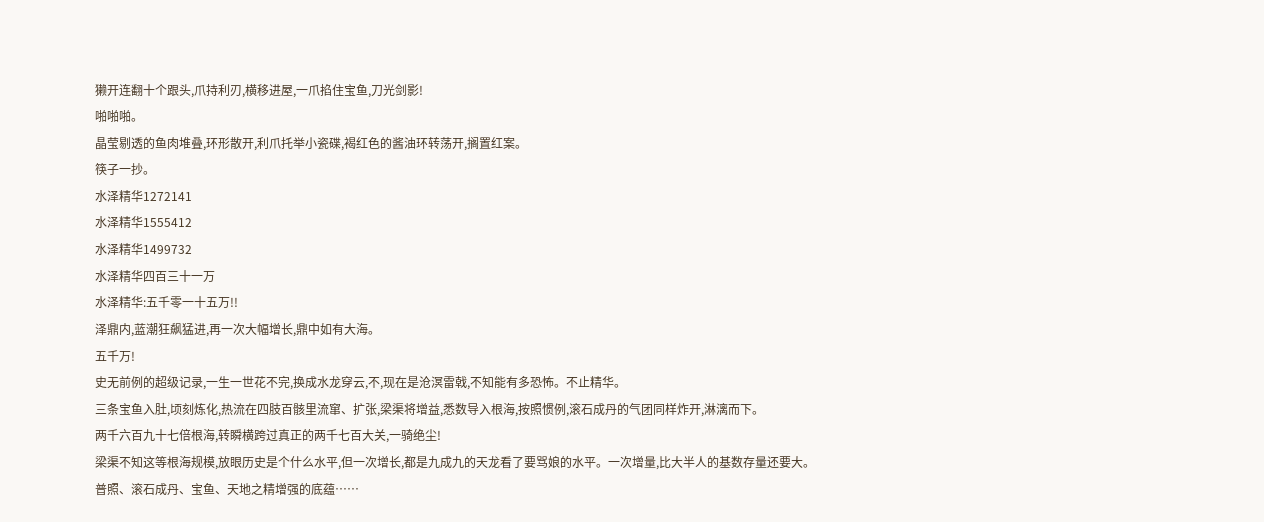獭开连翻十个跟头,爪持利刃,横移进屋,一爪掐住宝鱼,刀光剑影!
啪啪啪。
晶莹剔透的鱼肉堆叠,环形散开,利爪托举小瓷碟,褐红色的酱油环转荡开,搁置红案。
筷子一抄。
水泽精华1272141
水泽精华1555412
水泽精华1499732
水泽精华四百三十一万
水泽精华:五千零一十五万!!
泽鼎内,蓝潮狂飙猛进,再一次大幅增长,鼎中如有大海。
五千万!
史无前例的超级记录,一生一世花不完,换成水龙穿云,不,现在是沧溟雷戟,不知能有多恐怖。不止精华。
三条宝鱼入肚,顷刻炼化,热流在四肢百骸里流窜、扩张,梁渠将增益,悉数导入根海,按照惯例,滚石成丹的气团同样炸开,淋漓而下。
两千六百九十七倍根海,转瞬横跨过真正的两千七百大关,一骑绝尘!
梁渠不知这等根海规模,放眼历史是个什么水平,但一次增长,都是九成九的天龙看了要骂娘的水平。一次增量,比大半人的基数存量还要大。
普照、滚石成丹、宝鱼、天地之精增强的底蕴……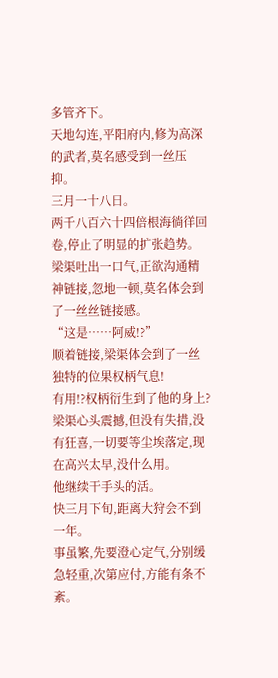多管齐下。
天地勾连,平阳府内,修为高深的武者,莫名感受到一丝压抑。
三月一十八日。
两千八百六十四倍根海徜徉回卷,停止了明显的扩张趋势。
梁渠吐出一口气,正欲沟通精神链接,忽地一顿,莫名体会到了一丝丝链接感。
“这是……阿威!?”
顺着链接,梁渠体会到了一丝独特的位果权柄气息!
有用!?权柄衍生到了他的身上?
梁渠心头震撼,但没有失措,没有狂喜,一切要等尘埃落定,现在高兴太早,没什么用。
他继续干手头的活。
快三月下旬,距离大狩会不到一年。
事虽繁,先要澄心定气,分别缓急轻重,次第应付,方能有条不紊。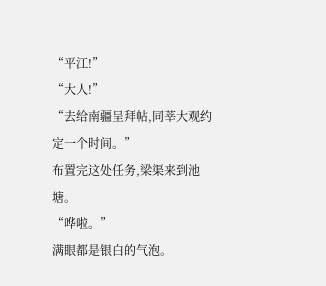“平江!”
“大人!”
“去给南疆呈拜帖,同莘大观约定一个时间。”
布置完这处任务,梁渠来到池塘。
“哗啦。”
满眼都是银白的气泡。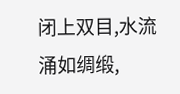闭上双目,水流涌如绸缎,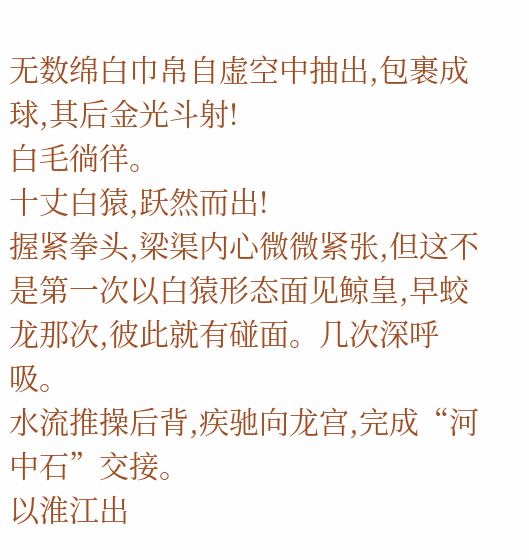无数绵白巾帛自虚空中抽出,包裹成球,其后金光斗射!
白毛徜徉。
十丈白猿,跃然而出!
握紧拳头,梁渠内心微微紧张,但这不是第一次以白猿形态面见鲸皇,早蛟龙那次,彼此就有碰面。几次深呼吸。
水流推操后背,疾驰向龙宫,完成“河中石”交接。
以淮江出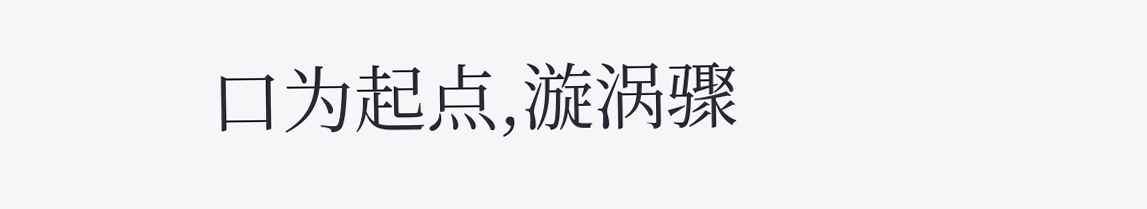口为起点,漩涡骤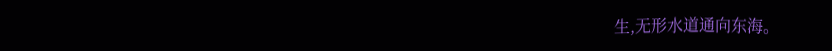生,无形水道通向东海。